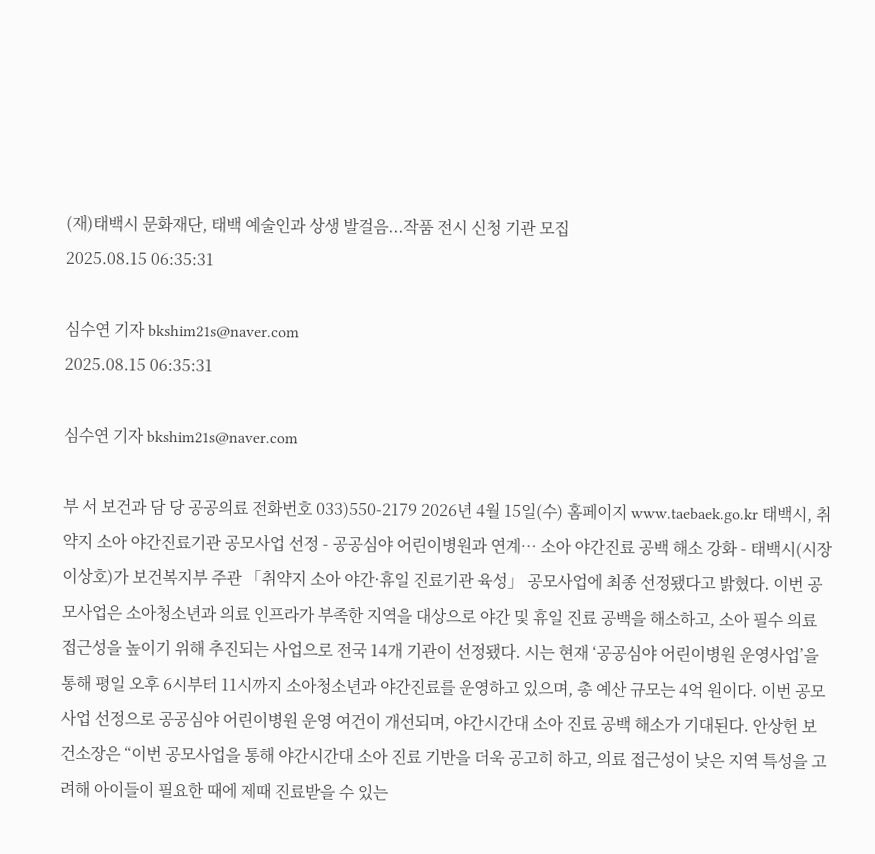(재)태백시 문화재단, 태백 예술인과 상생 발걸음...작품 전시 신청 기관 모집
2025.08.15 06:35:31

심수연 기자 bkshim21s@naver.com
2025.08.15 06:35:31

심수연 기자 bkshim21s@naver.com

부 서 보건과 담 당 공공의료 전화번호 033)550-2179 2026년 4월 15일(수) 홈페이지 www.taebaek.go.kr 태백시, 취약지 소아 야간진료기관 공모사업 선정 - 공공심야 어린이병원과 연계… 소아 야간진료 공백 해소 강화 - 태백시(시장 이상호)가 보건복지부 주관 「취약지 소아 야간·휴일 진료기관 육성」 공모사업에 최종 선정됐다고 밝혔다. 이번 공모사업은 소아청소년과 의료 인프라가 부족한 지역을 대상으로 야간 및 휴일 진료 공백을 해소하고, 소아 필수 의료 접근성을 높이기 위해 추진되는 사업으로 전국 14개 기관이 선정됐다. 시는 현재 ‘공공심야 어린이병원 운영사업’을 통해 평일 오후 6시부터 11시까지 소아청소년과 야간진료를 운영하고 있으며, 총 예산 규모는 4억 원이다. 이번 공모사업 선정으로 공공심야 어린이병원 운영 여건이 개선되며, 야간시간대 소아 진료 공백 해소가 기대된다. 안상헌 보건소장은 “이번 공모사업을 통해 야간시간대 소아 진료 기반을 더욱 공고히 하고, 의료 접근성이 낮은 지역 특성을 고려해 아이들이 필요한 때에 제때 진료받을 수 있는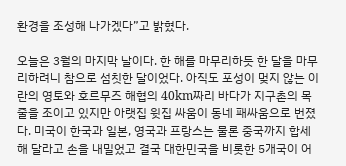환경을 조성해 나가겠다”고 밝혔다.

오늘은 3월의 마지막 날이다. 한 해를 마무리하듯 한 달을 마무리하려니 참으로 섬칫한 달이었다. 아직도 포성이 멎지 않는 이란의 영토와 호르무즈 해협의 40km짜리 바다가 지구촌의 목줄을 조이고 있지만 아랫집 윗집 싸움이 동네 패싸움으로 번졌다. 미국이 한국과 일본, 영국과 프랑스는 물론 중국까지 합세해 달라고 손을 내밀었고 결국 대한민국을 비롯한 5개국이 어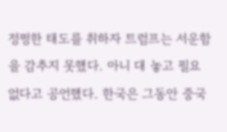정쩡한 태도를 취하자 트럼프는 서운함을 감추지 못했다. 아니 대 놓고 필요 없다고 공언했다. 한국은 그동안 중국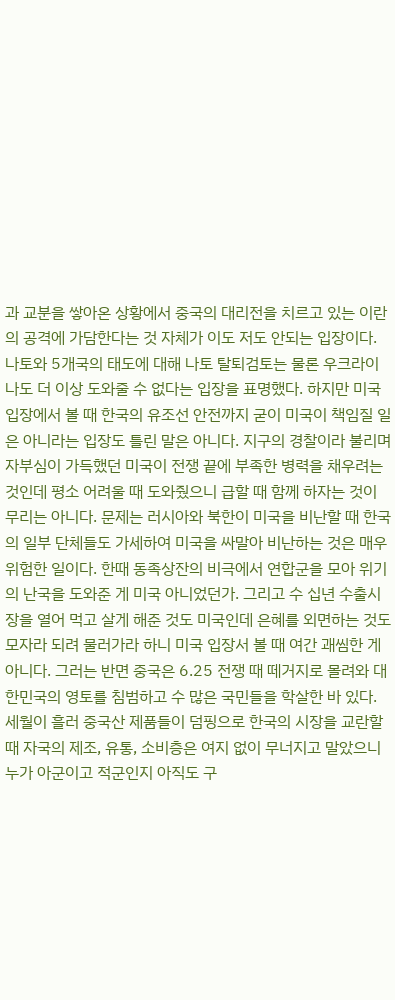과 교분을 쌓아온 상황에서 중국의 대리전을 치르고 있는 이란의 공격에 가담한다는 것 자체가 이도 저도 안되는 입장이다. 나토와 5개국의 태도에 대해 나토 탈퇴검토는 물론 우크라이나도 더 이상 도와줄 수 없다는 입장을 표명했다. 하지만 미국 입장에서 볼 때 한국의 유조선 안전까지 굳이 미국이 책임질 일은 아니라는 입장도 틀린 말은 아니다. 지구의 경찰이라 불리며 자부심이 가득했던 미국이 전쟁 끝에 부족한 병력을 채우려는 것인데 평소 어려울 때 도와줬으니 급할 때 함께 하자는 것이 무리는 아니다. 문제는 러시아와 북한이 미국을 비난할 때 한국의 일부 단체들도 가세하여 미국을 싸말아 비난하는 것은 매우 위험한 일이다. 한때 동족상잔의 비극에서 연합군을 모아 위기의 난국을 도와준 게 미국 아니었던가. 그리고 수 십년 수출시장을 열어 먹고 살게 해준 것도 미국인데 은혜를 외면하는 것도 모자라 되려 물러가라 하니 미국 입장서 볼 때 여간 괘씸한 게 아니다. 그러는 반면 중국은 6.25 전쟁 때 떼거지로 몰려와 대한민국의 영토를 침범하고 수 많은 국민들을 학살한 바 있다. 세월이 흘러 중국산 제품들이 덤핑으로 한국의 시장을 교란할 때 자국의 제조, 유통, 소비층은 여지 없이 무너지고 말았으니 누가 아군이고 적군인지 아직도 구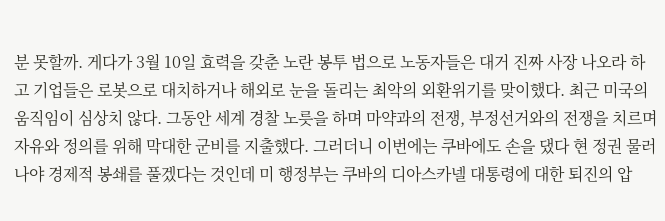분 못할까. 게다가 3월 10일 효력을 갖춘 노란 봉투 법으로 노동자들은 대거 진짜 사장 나오라 하고 기업들은 로봇으로 대치하거나 해외로 눈을 돌리는 최악의 외환위기를 맞이했다. 최근 미국의 움직임이 심상치 않다. 그동안 세계 경찰 노릇을 하며 마약과의 전쟁, 부정선거와의 전쟁을 치르며 자유와 정의를 위해 막대한 군비를 지출했다. 그러더니 이번에는 쿠바에도 손을 댔다 현 정권 물러나야 경제적 봉쇄를 풀겠다는 것인데 미 행정부는 쿠바의 디아스카넬 대통령에 대한 퇴진의 압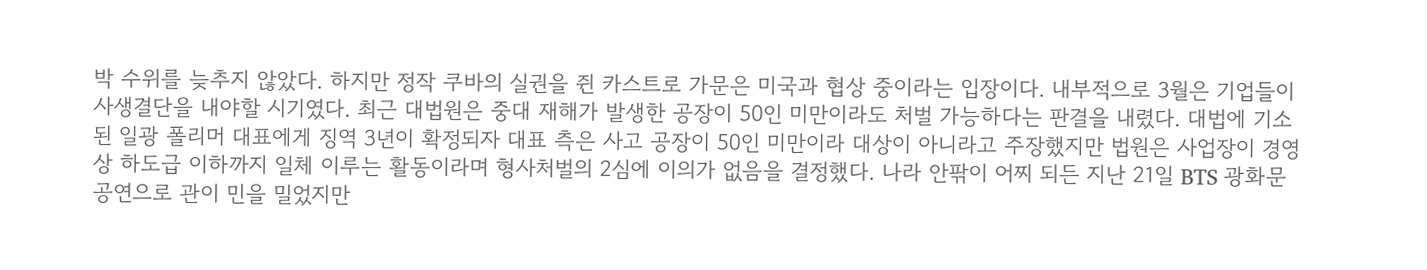박 수위를 늦추지 않았다. 하지만 정작 쿠바의 실권을 쥔 카스트로 가문은 미국과 협상 중이라는 입장이다. 내부적으로 3월은 기업들이 사생결단을 내야할 시기였다. 최근 대법원은 중대 재해가 발생한 공장이 50인 미만이라도 처벌 가능하다는 판결을 내렸다. 대법에 기소된 일광 폴리머 대표에게 징역 3년이 확정되자 대표 측은 사고 공장이 50인 미만이라 대상이 아니라고 주장했지만 법원은 사업장이 경영상 하도급 이하까지 일체 이루는 활동이라며 형사처벌의 2심에 이의가 없음을 결정했다. 나라 안팎이 어찌 되든 지난 21일 BTS 광화문 공연으로 관이 민을 밀었지만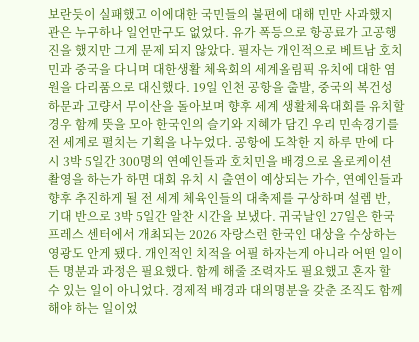보란듯이 실패했고 이에대한 국민들의 불편에 대해 민만 사과했지 관은 누구하나 일언만구도 없었다. 유가 폭등으로 항공료가 고공행진을 했지만 그게 문제 되지 않았다. 필자는 개인적으로 베트남 호치민과 중국을 다니며 대한생활 체육회의 세계올림픽 유치에 대한 염원을 다리품으로 대신했다. 19일 인천 공항을 출발, 중국의 복건성 하문과 고량서 무이산을 돌아보며 향후 세계 생활체육대회를 유치할 경우 함께 뜻을 모아 한국인의 슬기와 지혜가 담긴 우리 민속경기를 전 세계로 펼치는 기획을 나누었다. 공항에 도착한 지 하루 만에 다시 3박 5일간 300명의 연예인들과 호치민을 배경으로 올로케이션 촬영을 하는가 하면 대회 유치 시 출연이 예상되는 가수, 연예인들과 향후 추진하게 될 전 세계 체육인들의 대축제를 구상하며 설렘 반, 기대 반으로 3박 5일간 알찬 시간을 보냈다. 귀국날인 27일은 한국 프레스 센터에서 개최되는 2026 자랑스런 한국인 대상을 수상하는 영광도 안게 됐다. 개인적인 치적을 어필 하자는게 아니라 어떤 일이든 명분과 과정은 필요했다. 함께 해줄 조력자도 필요했고 혼자 할 수 있는 일이 아니었다. 경제적 배경과 대의명분을 갖춘 조직도 함께 해야 하는 일이었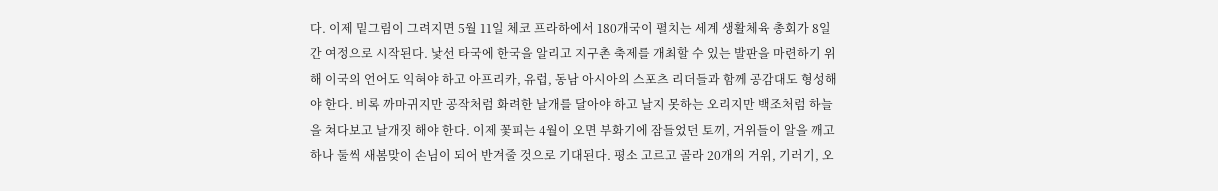다. 이제 밑그림이 그려지면 5월 11일 체코 프라하에서 180개국이 펼치는 세계 생활체육 총회가 8일간 여정으로 시작된다. 낯선 타국에 한국을 알리고 지구촌 축제를 개최할 수 있는 발판을 마련하기 위해 이국의 언어도 익혀야 하고 아프리카, 유럽, 동남 아시아의 스포츠 리더들과 함께 공감대도 형성해야 한다. 비록 까마귀지만 공작처럼 화려한 날개를 달아야 하고 날지 못하는 오리지만 백조처럼 하늘을 쳐다보고 날개짓 해야 한다. 이제 꽃피는 4월이 오면 부화기에 잠들었던 토끼, 거위들이 알을 깨고 하나 둘씩 새봄맞이 손님이 되어 반겨줄 것으로 기대된다. 평소 고르고 골라 20개의 거위, 기러기, 오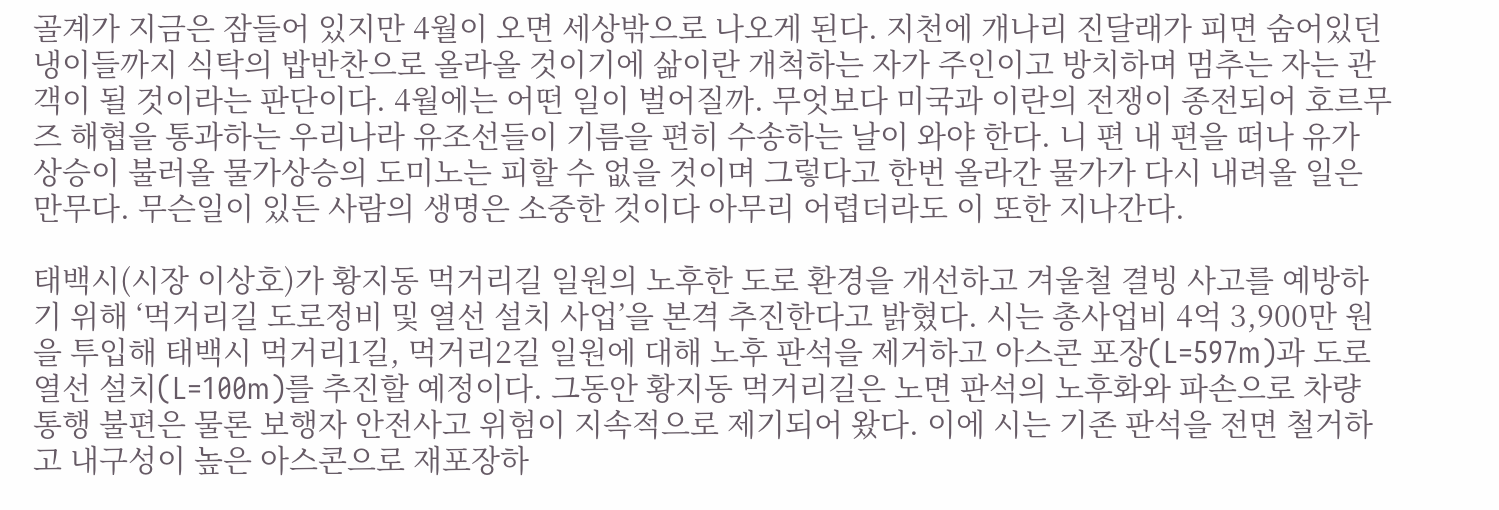골계가 지금은 잠들어 있지만 4월이 오면 세상밖으로 나오게 된다. 지천에 개나리 진달래가 피면 숨어있던 냉이들까지 식탁의 밥반찬으로 올라올 것이기에 삶이란 개척하는 자가 주인이고 방치하며 멈추는 자는 관객이 될 것이라는 판단이다. 4월에는 어떤 일이 벌어질까. 무엇보다 미국과 이란의 전쟁이 종전되어 호르무즈 해협을 통과하는 우리나라 유조선들이 기름을 편히 수송하는 날이 와야 한다. 니 편 내 편을 떠나 유가 상승이 불러올 물가상승의 도미노는 피할 수 없을 것이며 그렇다고 한번 올라간 물가가 다시 내려올 일은 만무다. 무슨일이 있든 사람의 생명은 소중한 것이다 아무리 어렵더라도 이 또한 지나간다.

태백시(시장 이상호)가 황지동 먹거리길 일원의 노후한 도로 환경을 개선하고 겨울철 결빙 사고를 예방하기 위해 ‘먹거리길 도로정비 및 열선 설치 사업’을 본격 추진한다고 밝혔다. 시는 총사업비 4억 3,900만 원을 투입해 태백시 먹거리1길, 먹거리2길 일원에 대해 노후 판석을 제거하고 아스콘 포장(L=597m)과 도로 열선 설치(L=100m)를 추진할 예정이다. 그동안 황지동 먹거리길은 노면 판석의 노후화와 파손으로 차량 통행 불편은 물론 보행자 안전사고 위험이 지속적으로 제기되어 왔다. 이에 시는 기존 판석을 전면 철거하고 내구성이 높은 아스콘으로 재포장하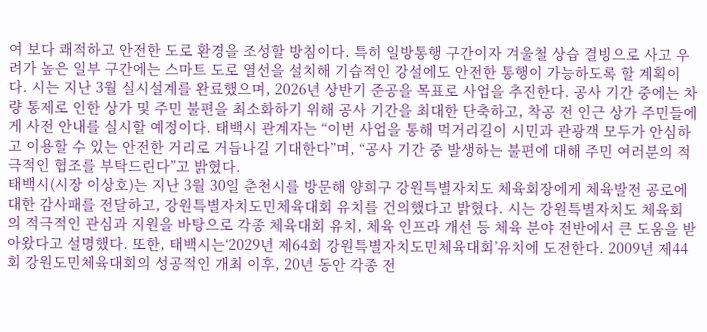여 보다 쾌적하고 안전한 도로 환경을 조성할 방침이다. 특히 일방통행 구간이자 겨울철 상습 결빙으로 사고 우려가 높은 일부 구간에는 스마트 도로 열선을 설치해 기습적인 강설에도 안전한 통행이 가능하도록 할 계획이다. 시는 지난 3월 실시설계를 완료했으며, 2026년 상반기 준공을 목표로 사업을 추진한다. 공사 기간 중에는 차량 통제로 인한 상가 및 주민 불편을 최소화하기 위해 공사 기간을 최대한 단축하고, 착공 전 인근 상가 주민들에게 사전 안내를 실시할 예정이다. 태백시 관계자는 “이번 사업을 통해 먹거리길이 시민과 관광객 모두가 안심하고 이용할 수 있는 안전한 거리로 거듭나길 기대한다”며, “공사 기간 중 발생하는 불편에 대해 주민 여러분의 적극적인 협조를 부탁드린다”고 밝혔다.
태백시(시장 이상호)는 지난 3월 30일 춘천시를 방문해 양희구 강원특별자치도 체육회장에게 체육발전 공로에 대한 감사패를 전달하고, 강원특별자치도민체육대회 유치를 건의했다고 밝혔다. 시는 강원특별자치도 체육회의 적극적인 관심과 지원을 바탕으로 각종 체육대회 유치, 체육 인프라 개선 등 체육 분야 전반에서 큰 도움을 받아왔다고 설명했다. 또한, 태백시는‘2029년 제64회 강원특별자치도민체육대회’유치에 도전한다. 2009년 제44회 강원도민체육대회의 성공적인 개최 이후, 20년 동안 각종 전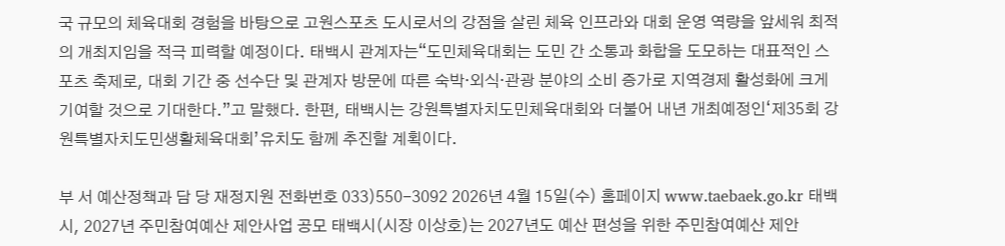국 규모의 체육대회 경험을 바탕으로 고원스포츠 도시로서의 강점을 살린 체육 인프라와 대회 운영 역량을 앞세워 최적의 개최지임을 적극 피력할 예정이다. 태백시 관계자는“도민체육대회는 도민 간 소통과 화합을 도모하는 대표적인 스포츠 축제로, 대회 기간 중 선수단 및 관계자 방문에 따른 숙박·외식·관광 분야의 소비 증가로 지역경제 활성화에 크게 기여할 것으로 기대한다.”고 말했다. 한편, 태백시는 강원특별자치도민체육대회와 더불어 내년 개최예정인‘제35회 강원특별자치도민생활체육대회’유치도 함께 추진할 계획이다.

부 서 예산정책과 담 당 재정지원 전화번호 033)550-3092 2026년 4월 15일(수) 홈페이지 www.taebaek.go.kr 태백시, 2027년 주민참여예산 제안사업 공모 태백시(시장 이상호)는 2027년도 예산 편성을 위한 주민참여예산 제안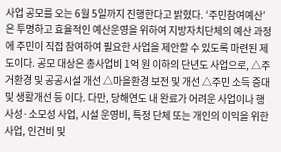사업 공모를 오는 6월 5일까지 진행한다고 밝혔다. ‘주민참여예산’은 투명하고 효율적인 예산운영을 위하여 지방자치단체의 예산 과정에 주민이 직접 참여하여 필요한 사업을 제안할 수 있도록 마련된 제도이다. 공모 대상은 총사업비 1억 원 이하의 단년도 사업으로, △주거환경 및 공공시설 개선 △마을환경 보전 및 개선 △주민 소득 증대 및 생활개선 등 이다. 다만, 당해연도 내 완료가 어려운 사업이나 행사성·소모성 사업, 시설 운영비, 특정 단체 또는 개인의 이익을 위한 사업, 인건비 및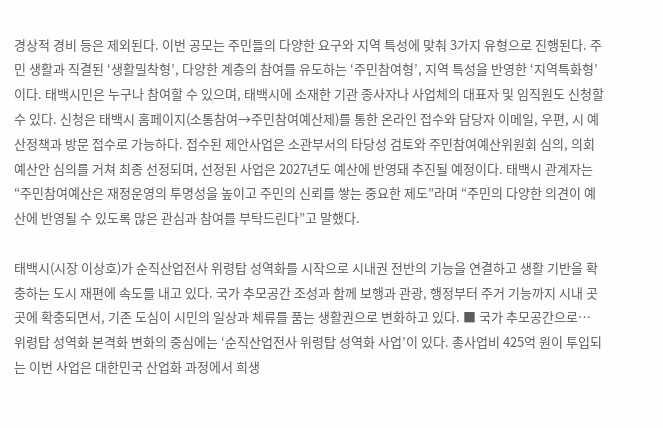경상적 경비 등은 제외된다. 이번 공모는 주민들의 다양한 요구와 지역 특성에 맞춰 3가지 유형으로 진행된다. 주민 생활과 직결된 ‘생활밀착형’, 다양한 계층의 참여를 유도하는 ‘주민참여형’, 지역 특성을 반영한 ‘지역특화형’이다. 태백시민은 누구나 참여할 수 있으며, 태백시에 소재한 기관 종사자나 사업체의 대표자 및 임직원도 신청할 수 있다. 신청은 태백시 홈페이지(소통참여→주민참여예산제)를 통한 온라인 접수와 담당자 이메일, 우편, 시 예산정책과 방문 접수로 가능하다. 접수된 제안사업은 소관부서의 타당성 검토와 주민참여예산위원회 심의, 의회 예산안 심의를 거쳐 최종 선정되며, 선정된 사업은 2027년도 예산에 반영돼 추진될 예정이다. 태백시 관계자는 “주민참여예산은 재정운영의 투명성을 높이고 주민의 신뢰를 쌓는 중요한 제도”라며 “주민의 다양한 의견이 예산에 반영될 수 있도록 많은 관심과 참여를 부탁드린다”고 말했다.

태백시(시장 이상호)가 순직산업전사 위령탑 성역화를 시작으로 시내권 전반의 기능을 연결하고 생활 기반을 확충하는 도시 재편에 속도를 내고 있다. 국가 추모공간 조성과 함께 보행과 관광, 행정부터 주거 기능까지 시내 곳곳에 확충되면서, 기존 도심이 시민의 일상과 체류를 품는 생활권으로 변화하고 있다. ■ 국가 추모공간으로… 위령탑 성역화 본격화 변화의 중심에는 ‘순직산업전사 위령탑 성역화 사업’이 있다. 총사업비 425억 원이 투입되는 이번 사업은 대한민국 산업화 과정에서 희생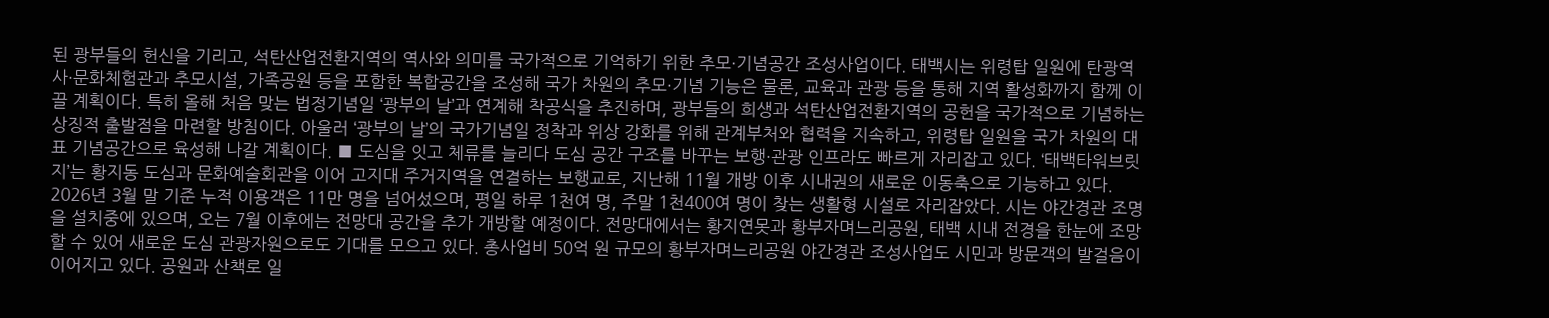된 광부들의 헌신을 기리고, 석탄산업전환지역의 역사와 의미를 국가적으로 기억하기 위한 추모·기념공간 조성사업이다. 태백시는 위령탑 일원에 탄광역사·문화체험관과 추모시설, 가족공원 등을 포함한 복합공간을 조성해 국가 차원의 추모·기념 기능은 물론, 교육과 관광 등을 통해 지역 활성화까지 함께 이끌 계획이다. 특히 올해 처음 맞는 법정기념일 ‘광부의 날’과 연계해 착공식을 추진하며, 광부들의 희생과 석탄산업전환지역의 공헌을 국가적으로 기념하는 상징적 출발점을 마련할 방침이다. 아울러 ‘광부의 날’의 국가기념일 정착과 위상 강화를 위해 관계부처와 협력을 지속하고, 위령탑 일원을 국가 차원의 대표 기념공간으로 육성해 나갈 계획이다. ■ 도심을 잇고 체류를 늘리다 도심 공간 구조를 바꾸는 보행·관광 인프라도 빠르게 자리잡고 있다. ‘태백타워브릿지’는 황지동 도심과 문화예술회관을 이어 고지대 주거지역을 연결하는 보행교로, 지난해 11월 개방 이후 시내권의 새로운 이동축으로 기능하고 있다. 2026년 3월 말 기준 누적 이용객은 11만 명을 넘어섰으며, 평일 하루 1천여 명, 주말 1천400여 명이 찾는 생활형 시설로 자리잡았다. 시는 야간경관 조명을 설치중에 있으며, 오는 7월 이후에는 전망대 공간을 추가 개방할 예정이다. 전망대에서는 황지연못과 황부자며느리공원, 태백 시내 전경을 한눈에 조망할 수 있어 새로운 도심 관광자원으로도 기대를 모으고 있다. 총사업비 50억 원 규모의 황부자며느리공원 야간경관 조성사업도 시민과 방문객의 발걸음이 이어지고 있다. 공원과 산책로 일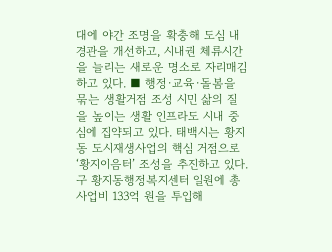대에 야간 조명을 확충해 도심 내 경관을 개선하고, 시내권 체류시간을 늘리는 새로운 명소로 자리매김하고 있다. ■ 행정·교육·돌봄을 묶는 생활거점 조성 시민 삶의 질을 높이는 생활 인프라도 시내 중심에 집약되고 있다. 태백시는 황지동 도시재생사업의 핵심 거점으로 ‘황지이음터’ 조성을 추진하고 있다. 구 황지동행정복지센터 일원에 총사업비 133억 원을 투입해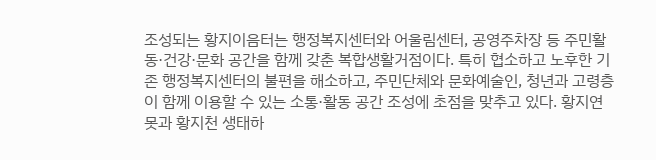조성되는 황지이음터는 행정복지센터와 어울림센터, 공영주차장 등 주민활동·건강·문화 공간을 함께 갖춘 복합생활거점이다. 특히 협소하고 노후한 기존 행정복지센터의 불편을 해소하고, 주민단체와 문화예술인, 청년과 고령층이 함께 이용할 수 있는 소통·활동 공간 조성에 초점을 맞추고 있다. 황지연못과 황지천 생태하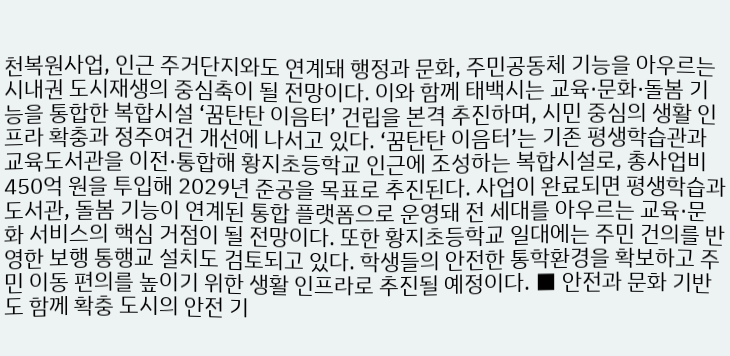천복원사업, 인근 주거단지와도 연계돼 행정과 문화, 주민공동체 기능을 아우르는 시내권 도시재생의 중심축이 될 전망이다. 이와 함께 태백시는 교육·문화·돌봄 기능을 통합한 복합시설 ‘꿈탄탄 이음터’ 건립을 본격 추진하며, 시민 중심의 생활 인프라 확충과 정주여건 개선에 나서고 있다. ‘꿈탄탄 이음터’는 기존 평생학습관과 교육도서관을 이전·통합해 황지초등학교 인근에 조성하는 복합시설로, 총사업비 450억 원을 투입해 2029년 준공을 목표로 추진된다. 사업이 완료되면 평생학습과 도서관, 돌봄 기능이 연계된 통합 플랫폼으로 운영돼 전 세대를 아우르는 교육·문화 서비스의 핵심 거점이 될 전망이다. 또한 황지초등학교 일대에는 주민 건의를 반영한 보행 통행교 설치도 검토되고 있다. 학생들의 안전한 통학환경을 확보하고 주민 이동 편의를 높이기 위한 생활 인프라로 추진될 예정이다. ■ 안전과 문화 기반도 함께 확충 도시의 안전 기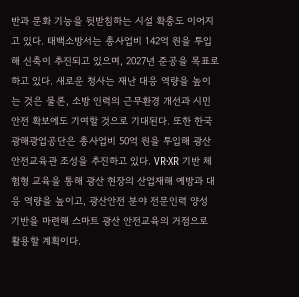반과 문화 기능을 뒷받침하는 시설 확충도 이어지고 있다. 태백소방서는 총사업비 142억 원을 투입해 신축이 추진되고 있으며, 2027년 준공을 목표로 하고 있다. 새로운 청사는 재난 대응 역량을 높이는 것은 물론, 소방 인력의 근무환경 개선과 시민 안전 확보에도 기여할 것으로 기대된다. 또한 한국광해광업공단은 총사업비 50억 원을 투입해 광산안전교육관 조성을 추진하고 있다. VR·XR 기반 체험형 교육을 통해 광산 현장의 산업재해 예방과 대응 역량을 높이고, 광산안전 분야 전문인력 양성 기반을 마련해 스마트 광산 안전교육의 거점으로 활용할 계획이다.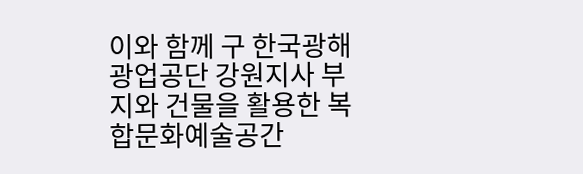이와 함께 구 한국광해광업공단 강원지사 부지와 건물을 활용한 복합문화예술공간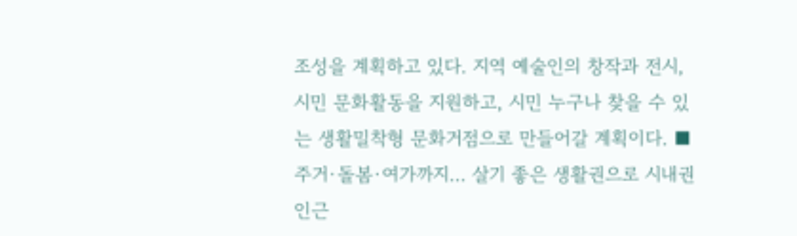조성을 계획하고 있다. 지역 예술인의 창작과 전시, 시민 문화활동을 지원하고, 시민 누구나 찾을 수 있는 생활밀착형 문화거점으로 만들어갈 계획이다. ■ 주거·돌봄·여가까지… 살기 좋은 생활권으로 시내권 인근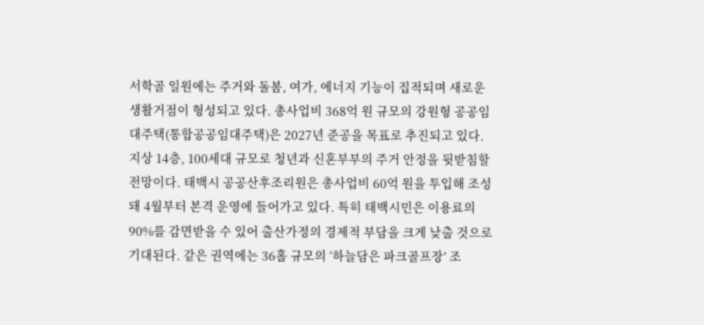서학골 일원에는 주거와 돌봄, 여가, 에너지 기능이 집적되며 새로운 생활거점이 형성되고 있다. 총사업비 368억 원 규모의 강원형 공공임대주택(통합공공임대주택)은 2027년 준공을 목표로 추진되고 있다. 지상 14층, 100세대 규모로 청년과 신혼부부의 주거 안정을 뒷받침할 전망이다. 태백시 공공산후조리원은 총사업비 60억 원을 투입해 조성돼 4월부터 본격 운영에 들어가고 있다. 특히 태백시민은 이용료의 90%를 감면받을 수 있어 출산가정의 경제적 부담을 크게 낮출 것으로 기대된다. 같은 권역에는 36홀 규모의 ‘하늘담은 파크골프장’ 조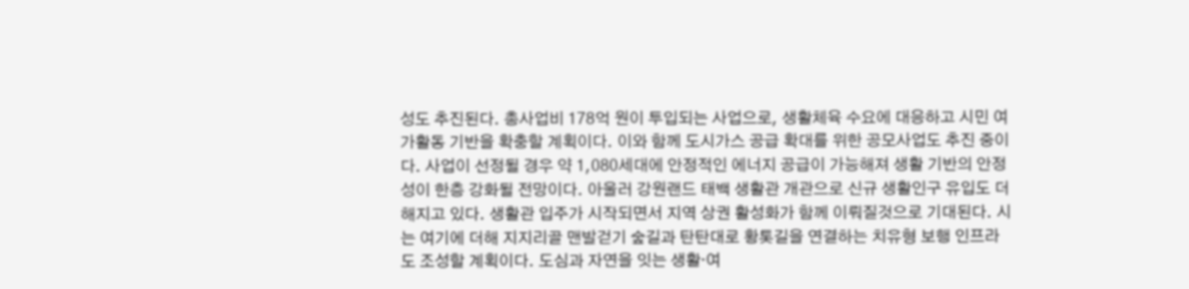성도 추진된다. 총사업비 178억 원이 투입되는 사업으로, 생활체육 수요에 대응하고 시민 여가활동 기반을 확충할 계획이다. 이와 함께 도시가스 공급 확대를 위한 공모사업도 추진 중이다. 사업이 선정될 경우 약 1,080세대에 안정적인 에너지 공급이 가능해져 생활 기반의 안정성이 한층 강화될 전망이다. 아울러 강원랜드 태백 생활관 개관으로 신규 생활인구 유입도 더해지고 있다. 생활관 입주가 시작되면서 지역 상권 활성화가 함께 이뤄질것으로 기대된다. 시는 여기에 더해 지지리골 맨발걷기 숲길과 탄탄대로 황톳길을 연결하는 치유형 보행 인프라도 조성할 계획이다. 도심과 자연을 잇는 생활·여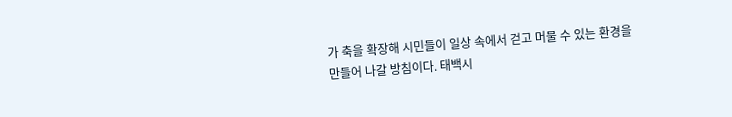가 축을 확장해 시민들이 일상 속에서 걷고 머물 수 있는 환경을 만들어 나갈 방침이다. 태백시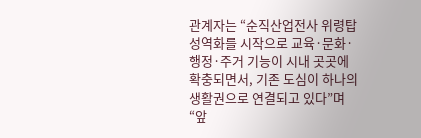관계자는 “순직산업전사 위령탑 성역화를 시작으로 교육·문화·행정·주거 기능이 시내 곳곳에 확충되면서, 기존 도심이 하나의 생활권으로 연결되고 있다”며 “앞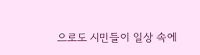으로도 시민들이 일상 속에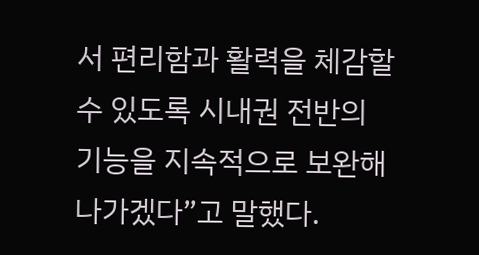서 편리함과 활력을 체감할 수 있도록 시내권 전반의 기능을 지속적으로 보완해 나가겠다”고 말했다.